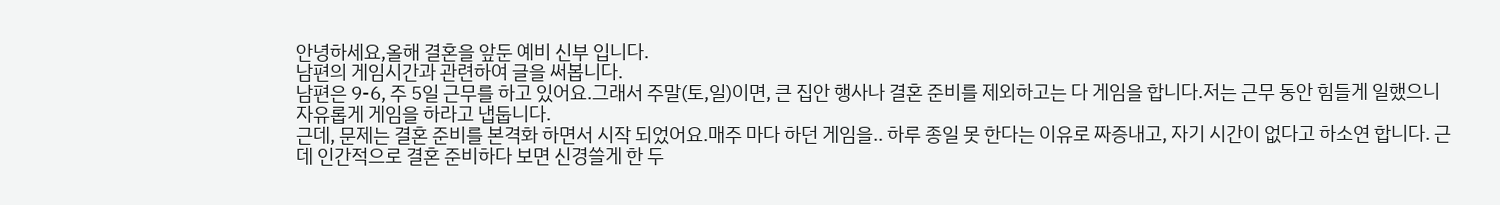안녕하세요,올해 결혼을 앞둔 예비 신부 입니다.
남편의 게임시간과 관련하여 글을 써봅니다.
남편은 9-6, 주 5일 근무를 하고 있어요.그래서 주말(토,일)이면, 큰 집안 행사나 결혼 준비를 제외하고는 다 게임을 합니다.저는 근무 동안 힘들게 일했으니 자유롭게 게임을 하라고 냅둡니다.
근데, 문제는 결혼 준비를 본격화 하면서 시작 되었어요.매주 마다 하던 게임을.. 하루 종일 못 한다는 이유로 짜증내고, 자기 시간이 없다고 하소연 합니다. 근데 인간적으로 결혼 준비하다 보면 신경쓸게 한 두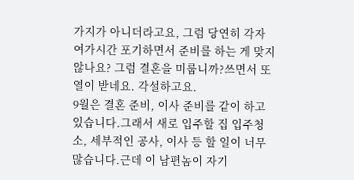가지가 아니더라고요, 그럼 당연히 각자 여가시간 포기하면서 준비를 하는 게 맞지 않나요? 그럼 결혼을 미룹니까?쓰면서 또 열이 받네요. 각설하고요.
9월은 결혼 준비, 이사 준비를 같이 하고 있습니다.그래서 새로 입주할 집 입주청소, 세부적인 공사, 이사 등 할 일이 너무 많습니다.근데 이 남편놈이 자기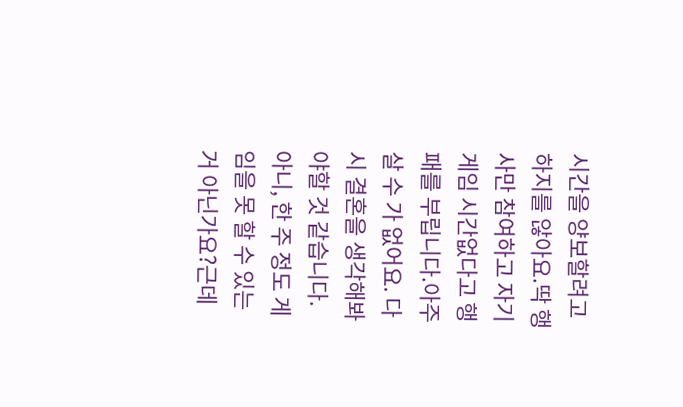시간을 양보할려고 하지를 않아요.딱 행사만 참여하고 자기 게임 시간없다고 행패를 부립니다.아주 살 수 가 없어요. 다시 결혼을 생각해봐야할 것 같습니다.
아니, 한 주 정도 게임을 못 할 수 있는 거 아닌가요?근데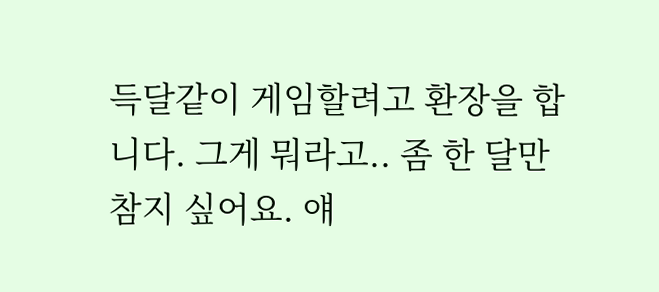득달같이 게임할려고 환장을 합니다. 그게 뭐라고.. 좀 한 달만 참지 싶어요. 얘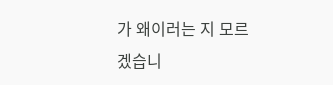가 왜이러는 지 모르겠습니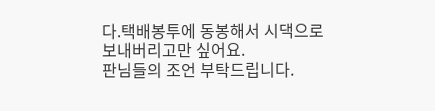다.택배봉투에 동봉해서 시댁으로 보내버리고만 싶어요.
판님들의 조언 부탁드립니다.